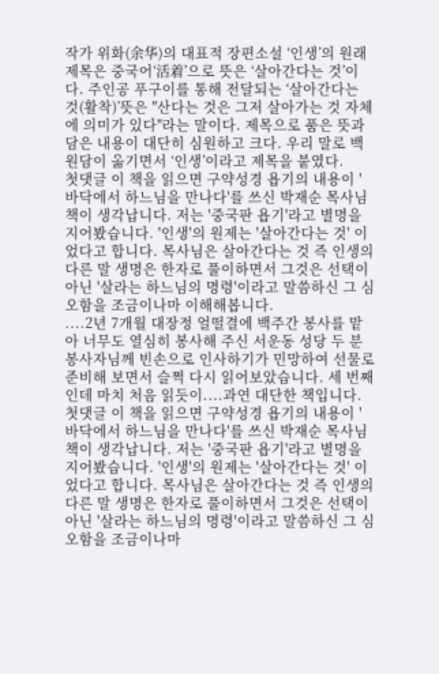작가 위화(余华)의 대표적 장편소설 ‘인생’의 원래 제목은 중국어‘活着’으로 뜻은 ‘살아간다는 것’이다. 주인공 푸구이를 통해 전달되는 ‘살아간다는 것(활착)’뜻은 "산다는 것은 그저 살아가는 것 자체에 의미가 있다"라는 말이다. 제목으로 품은 뜻과 담은 내용이 대단히 심원하고 크다. 우리 말로 백원담이 옮기면서 ‘인생’이라고 제목을 붙였다.
첫댓글 이 책을 읽으면 구약성경 욥기의 내용이 '바닥에서 하느님을 만나다'를 쓰신 박재순 목사님 책이 생각납니다. 저는 '중국판 욥기'라고 별명을 지어봤습니다. '인생'의 원제는 '살아간다는 것' 이었다고 합니다. 목사님은 살아간다는 것 즉 인생의 다른 말 생명은 한자로 풀이하면서 그것은 선택이 아닌 '살라는 하느님의 명령'이라고 말씀하신 그 심오함을 조금이나마 이해해봅니다.
....2년 7개월 대장정 얼떨결에 백주간 봉사를 맡아 너무도 열심히 봉사해 주신 서운동 성당 두 분 봉사자님께 빈손으로 인사하기가 민망하여 선물로 준비해 보면서 슬쩍 다시 읽어보았습니다. 세 번째인데 마치 처음 읽듯이....과연 대단한 책입니다.
첫댓글 이 책을 읽으면 구약성경 욥기의 내용이 '바닥에서 하느님을 만나다'를 쓰신 박재순 목사님 책이 생각납니다. 저는 '중국판 욥기'라고 별명을 지어봤습니다. '인생'의 원제는 '살아간다는 것' 이었다고 합니다. 목사님은 살아간다는 것 즉 인생의 다른 말 생명은 한자로 풀이하면서 그것은 선택이 아닌 '살라는 하느님의 명령'이라고 말씀하신 그 심오함을 조금이나마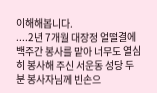이해해봅니다.
....2년 7개월 대장정 얼떨결에 백주간 봉사를 맡아 너무도 열심히 봉사해 주신 서운동 성당 두 분 봉사자님께 빈손으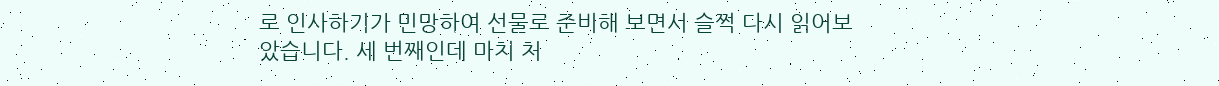로 인사하기가 민망하여 선물로 준비해 보면서 슬쩍 다시 읽어보았습니다. 세 번째인데 마치 처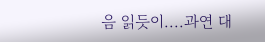음 읽듯이....과연 대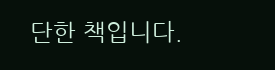단한 책입니다.